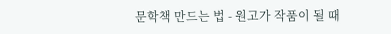문학책 만드는 법 - 원고가 작품이 될 때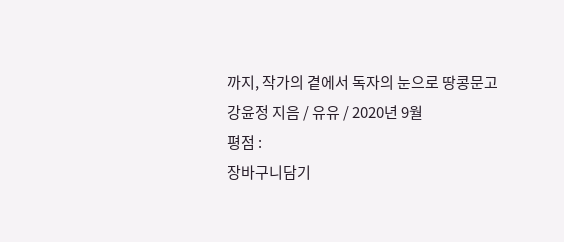까지, 작가의 곁에서 독자의 눈으로 땅콩문고
강윤정 지음 / 유유 / 2020년 9월
평점 :
장바구니담기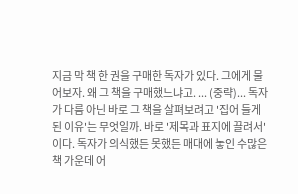지금 막 책 한 권을 구매한 독자가 있다. 그에게 물어보자. 왜 그 책을 구매했느냐고. ... (중략)... 독자가 다름 아닌 바로 그 책을 살펴보려고 '집어 들게 된 이유'는 무엇일까. 바로 '제목과 표지에 끌려서'이다. 독자가 의식했든 못했든 매대에 놓인 수많은 책 가운데 어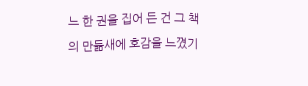느 한 권을 집어 든 건 그 책의 만듦새에 호감을 느꼈기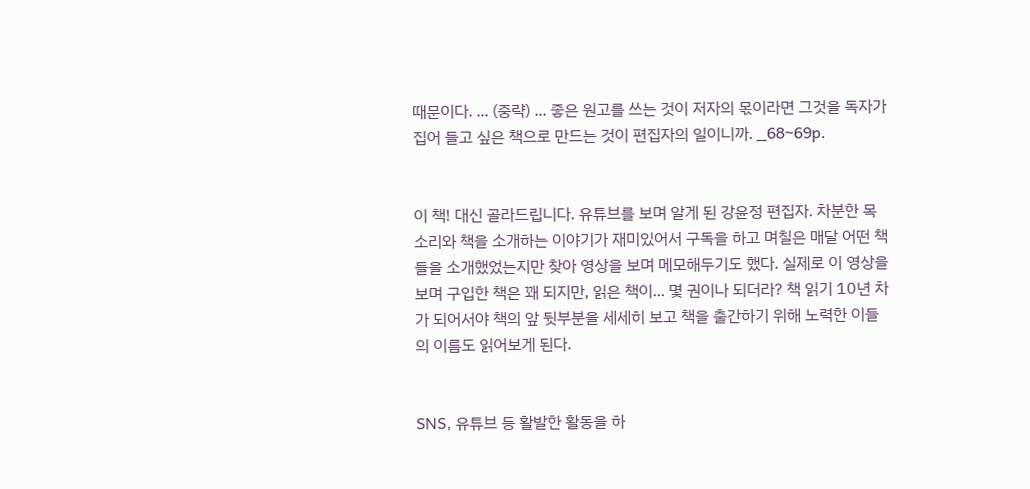때문이다. ... (중략) ... 좋은 원고를 쓰는 것이 저자의 몫이라면 그것을 독자가 집어 들고 싶은 책으로 만드는 것이 편집자의 일이니까. _68~69p.


이 책! 대신 골라드립니다. 유튜브를 보며 알게 된 강윤정 편집자. 차분한 목소리와 책을 소개하는 이야기가 재미있어서 구독을 하고 며칠은 매달 어떤 책들을 소개했었는지만 찾아 영상을 보며 메모해두기도 했다. 실제로 이 영상을 보며 구입한 책은 꽤 되지만, 읽은 책이... 몇 권이나 되더라? 책 읽기 10년 차가 되어서야 책의 앞 뒷부분을 세세히 보고 책을 출간하기 위해 노력한 이들의 이름도 읽어보게 된다.


SNS, 유튜브 등 활발한 활동을 하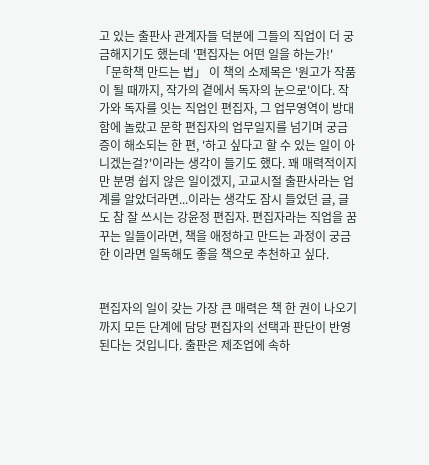고 있는 출판사 관계자들 덕분에 그들의 직업이 더 궁금해지기도 했는데 '편집자는 어떤 일을 하는가!' 「문학책 만드는 법」 이 책의 소제목은 '원고가 작품이 될 때까지, 작가의 곁에서 독자의 눈으로'이다. 작가와 독자를 잇는 직업인 편집자, 그 업무영역이 방대함에 놀랐고 문학 편집자의 업무일지를 넘기며 궁금증이 해소되는 한 편, '하고 싶다고 할 수 있는 일이 아니겠는걸?'이라는 생각이 들기도 했다. 꽤 매력적이지만 분명 쉽지 않은 일이겠지, 고교시절 출판사라는 업계를 알았더라면...이라는 생각도 잠시 들었던 글, 글도 참 잘 쓰시는 강윤정 편집자. 편집자라는 직업을 꿈꾸는 일들이라면, 책을 애정하고 만드는 과정이 궁금한 이라면 일독해도 좋을 책으로 추천하고 싶다.


편집자의 일이 갖는 가장 큰 매력은 책 한 권이 나오기까지 모든 단계에 담당 편집자의 선택과 판단이 반영된다는 것입니다. 출판은 제조업에 속하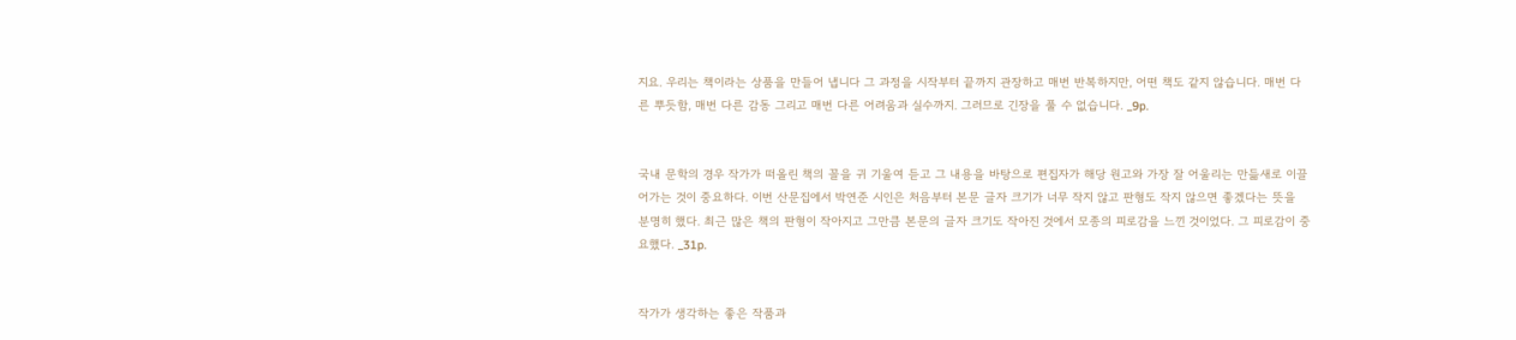지요. 우리는 책이라는 상품을 만들어 냅니다 그 과정을 시작부터 끝까지 관장하고 매번 반복하지만, 어떤 책도 같지 않습니다. 매번 다른 뿌듯함, 매번 다른 감동 그리고 매번 다른 어려움과 실수까지. 그러므로 긴장을 풀 수 없습니다. _9p.


국내 문학의 경우 작가가 떠올린 책의 꼴을 귀 기울여 듣고 그 내용을 바탕으로 편집자가 해당 원고와 가장 잘 어울리는 만듦새로 이끌어가는 것이 중요하다. 이번 산문집에서 박연준 시인은 처음부터 본문 글자 크기가 너무 작지 않고 판형도 작지 않으면 좋겠다는 뜻을 분명히 했다. 최근 많은 책의 판형이 작아지고 그만큼 본문의 글자 크기도 작아진 것에서 모종의 피로감을 느낀 것이었다. 그 피로감이 중요했다. _31p.


작가가 생각하는 좋은 작품과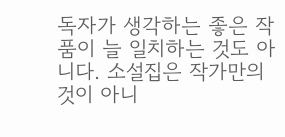독자가 생각하는 좋은 작품이 늘 일치하는 것도 아니다. 소설집은 작가만의 것이 아니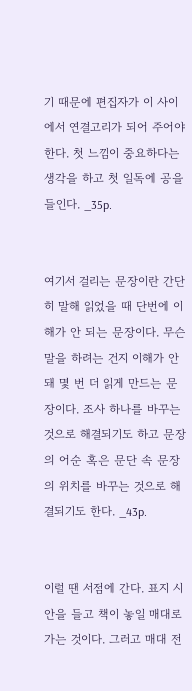기 때문에 편집자가 이 사이에서 연결고리가 되어 주어야 한다. 첫 느낌이 중요하다는 생각을 하고 첫 일독에 공을 들인다. _35p.


여기서 걸리는 문장이란 간단히 말해 읽었을 때 단번에 이해가 안 되는 문장이다. 무슨 말을 하려는 건지 이해가 안 돼 몇 번 더 읽게 만드는 문장이다. 조사 하나를 바꾸는 것으로 해결되기도 하고 문장의 어순 혹은 문단 속 문장의 위치를 바꾸는 것으로 해결되기도 한다. _43p.


이럴 땐 서점에 간다. 표지 시안을 들고 책이 놓일 매대로 가는 것이다. 그러고 매대 전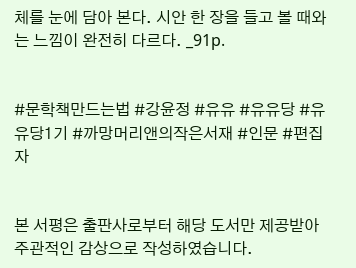체를 눈에 담아 본다. 시안 한 장을 들고 볼 때와는 느낌이 완전히 다르다. _91p.


#문학책만드는법 #강윤정 #유유 #유유당 #유유당1기 #까망머리앤의작은서재 #인문 #편집자


본 서평은 출판사로부터 해당 도서만 제공받아 주관적인 감상으로 작성하였습니다.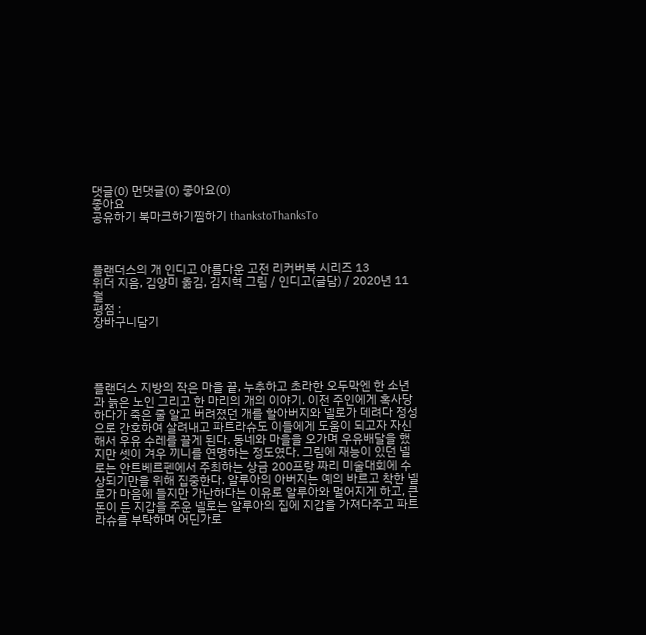댓글(0) 먼댓글(0) 좋아요(0)
좋아요
공유하기 북마크하기찜하기 thankstoThanksTo



플랜더스의 개 인디고 아름다운 고전 리커버북 시리즈 13
위더 지음, 김양미 옮김, 김지혁 그림 / 인디고(글담) / 2020년 11월
평점 :
장바구니담기




플랜더스 지방의 작은 마을 끝, 누추하고 초라한 오두막엔 한 소년과 늙은 노인 그리고 한 마리의 개의 이야기. 이전 주인에게 혹사당하다가 죽은 줄 알고 버려졌던 개를 할아버지와 넬로가 데려다 정성으로 간호하여 살려내고 파트라슈도 이들에게 도움이 되고자 자신해서 우유 수레를 끌게 된다. 동네와 마을을 오가며 우유배달을 했지만 셋이 겨우 끼니를 연명하는 정도였다. 그림에 재능이 있던 넬로는 안트베르펜에서 주최하는 상금 200프랑 짜리 미술대회에 수상되기만을 위해 집중한다. 알루아의 아버지는 예의 바르고 착한 넬로가 마음에 들지만 가난하다는 이유로 알루아와 멀어지게 하고, 큰돈이 든 지갑을 주운 넬로는 알루아의 집에 지갑을 가져다주고 파트라슈를 부탁하며 어딘가로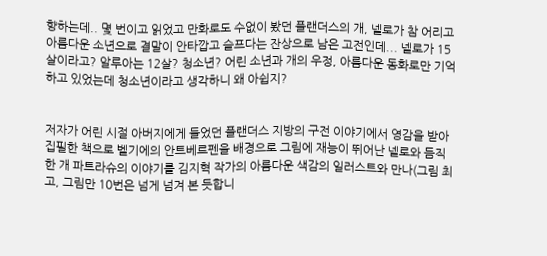향하는데.. 몇 번이고 읽었고 만화로도 수없이 봤던 플랜더스의 개, 넬로가 참 어리고 아름다운 소년으로 결말이 안타깝고 슬프다는 잔상으로 남은 고전인데... 넬로가 15살이라고? 알루아는 12살? 청소년? 어린 소년과 개의 우정, 아름다운 동화로만 기억하고 있었는데 청소년이라고 생각하니 왜 아쉽지?


저자가 어린 시절 아버지에게 들었던 플랜더스 지방의 구전 이야기에서 영감을 받아 집필한 책으로 벨기에의 안트베르펜을 배경으로 그림에 재능이 뛰어난 넬로와 듬직한 개 파트라슈의 이야기를 김지혁 작가의 아름다운 색감의 일러스트와 만나(그림 최고, 그림만 10번은 넘게 넘겨 본 듯합니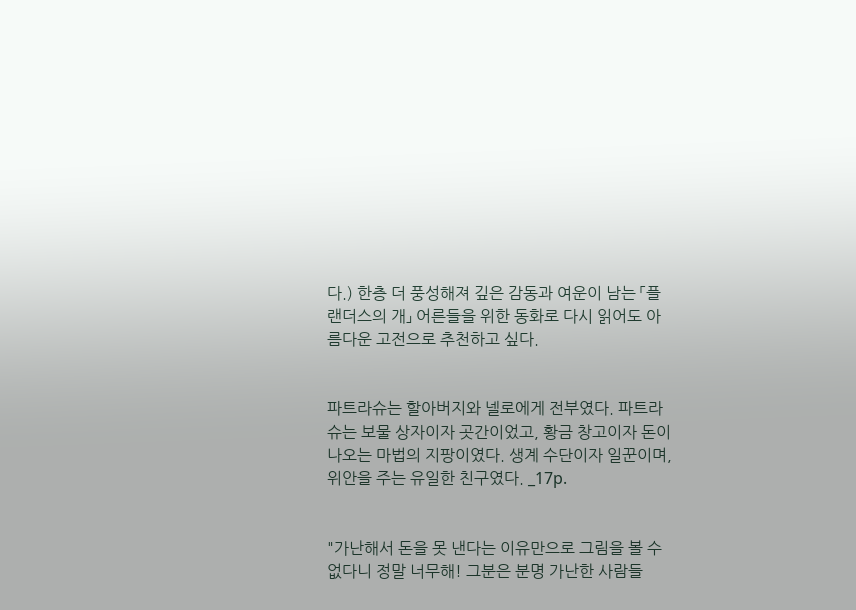다.) 한층 더 풍성해져 깊은 감동과 여운이 남는 「플랜더스의 개」 어른들을 위한 동화로 다시 읽어도 아름다운 고전으로 추천하고 싶다.


파트라슈는 할아버지와 넬로에게 전부였다. 파트라슈는 보물 상자이자 곳간이었고, 황금 창고이자 돈이 나오는 마법의 지팡이였다. 생계 수단이자 일꾼이며, 위안을 주는 유일한 친구였다. _17p.


"가난해서 돈을 못 낸다는 이유만으로 그림을 볼 수 없다니 정말 너무해! 그분은 분명 가난한 사람들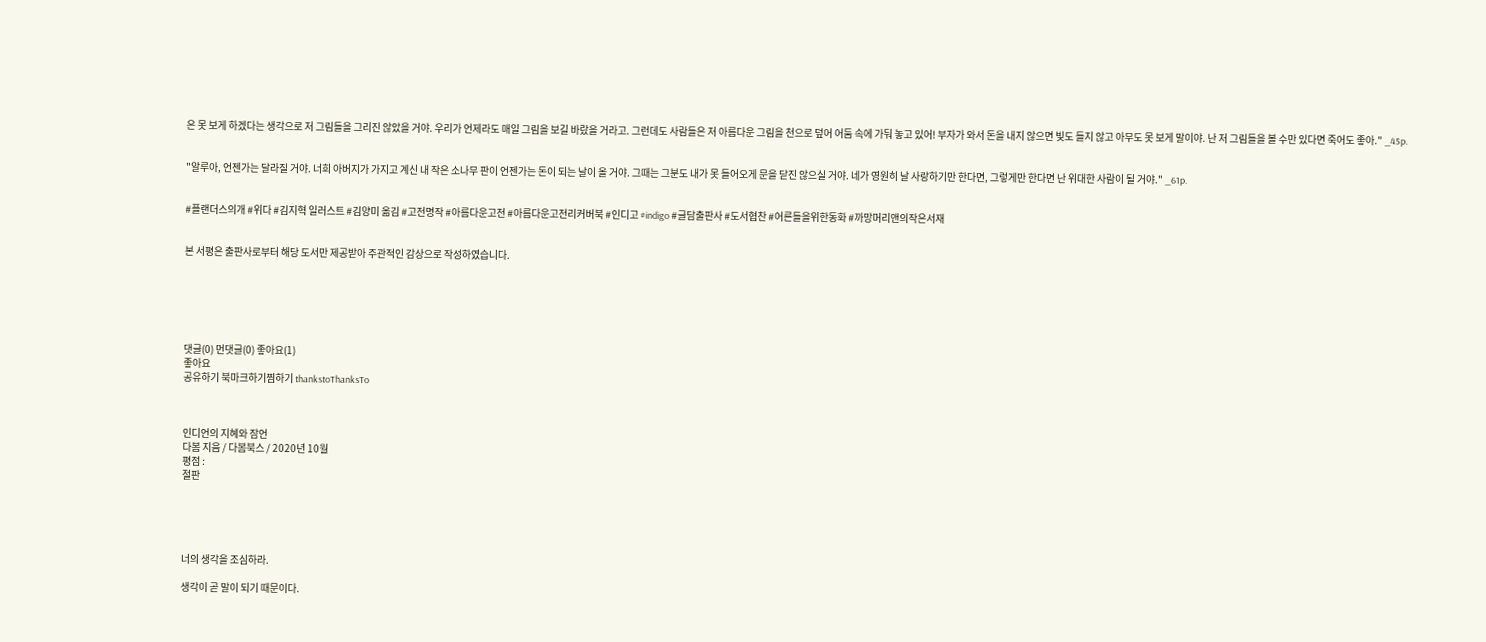은 못 보게 하겠다는 생각으로 저 그림들을 그리진 않았을 거야. 우리가 언제라도 매일 그림을 보길 바랐을 거라고. 그런데도 사람들은 저 아름다운 그림을 천으로 덮어 어둠 속에 가둬 놓고 있어! 부자가 와서 돈을 내지 않으면 빛도 들지 않고 아무도 못 보게 말이야. 난 저 그림들을 볼 수만 있다면 죽어도 좋아." _45p.


"알루아, 언젠가는 달라질 거야. 너희 아버지가 가지고 계신 내 작은 소나무 판이 언젠가는 돈이 되는 날이 올 거야. 그때는 그분도 내가 못 들어오게 문을 닫진 않으실 거야. 네가 영원히 날 사랑하기만 한다면, 그렇게만 한다면 난 위대한 사람이 될 거야." _61p.


#플랜더스의개 #위다 #김지혁 일러스트 #김양미 옮김 #고전명작 #아름다운고전 #아름다운고전리커버북 #인디고 #indigo #글담출판사 #도서협찬 #어른들을위한동화 #까망머리앤의작은서재


본 서평은 출판사로부터 해당 도서만 제공받아 주관적인 감상으로 작성하였습니다.






댓글(0) 먼댓글(0) 좋아요(1)
좋아요
공유하기 북마크하기찜하기 thankstoThanksTo



인디언의 지혜와 잠언
다봄 지음 / 다봄북스 / 2020년 10월
평점 :
절판





너의 생각을 조심하라.

생각이 곧 말이 되기 때문이다.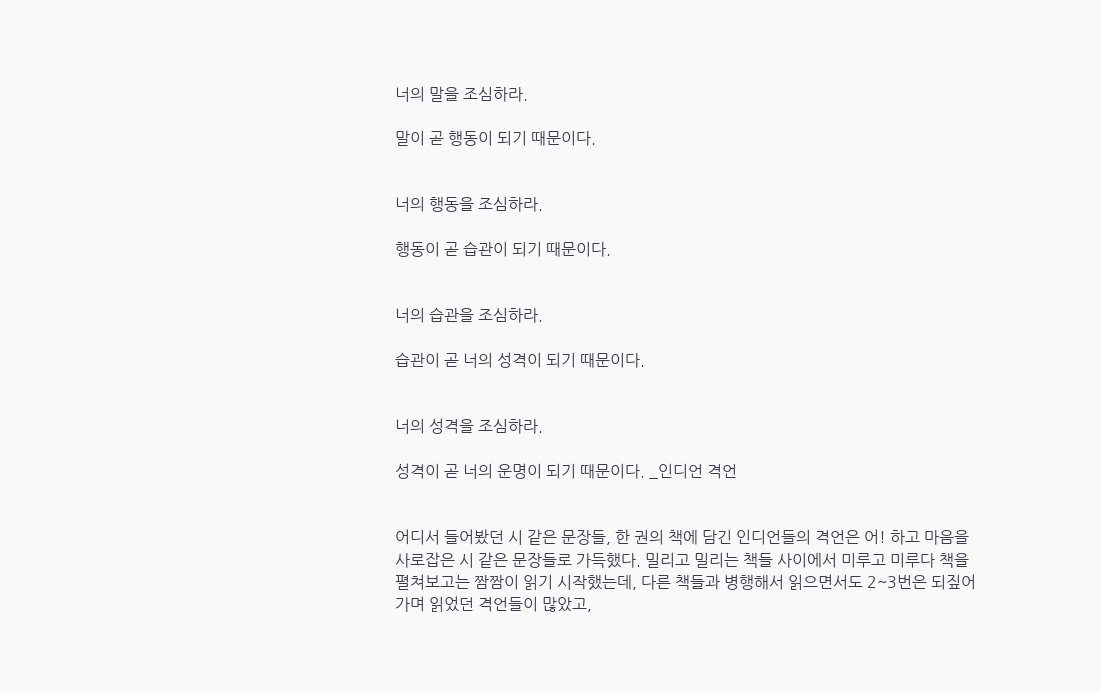너의 말을 조심하라.

말이 곧 행동이 되기 때문이다.


너의 행동을 조심하라.

행동이 곧 습관이 되기 때문이다.


너의 습관을 조심하라.

습관이 곧 너의 성격이 되기 때문이다.


너의 성격을 조심하라.

성격이 곧 너의 운명이 되기 때문이다. _인디언 격언


어디서 들어봤던 시 같은 문장들, 한 권의 책에 담긴 인디언들의 격언은 어! 하고 마음을 사로잡은 시 같은 문장들로 가득했다. 밀리고 밀리는 책들 사이에서 미루고 미루다 책을 펼쳐보고는 짬짬이 읽기 시작했는데, 다른 책들과 병행해서 읽으면서도 2~3번은 되짚어가며 읽었던 격언들이 많았고,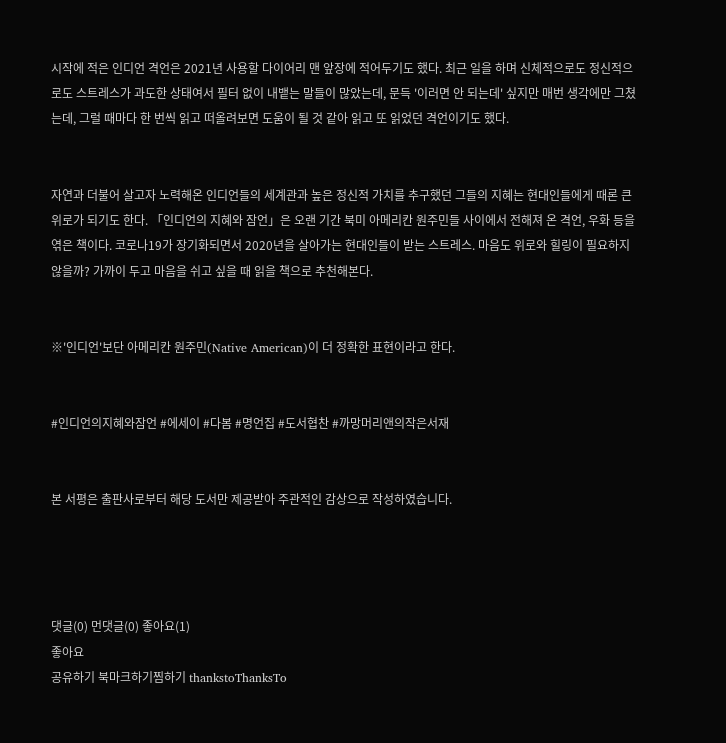시작에 적은 인디언 격언은 2021년 사용할 다이어리 맨 앞장에 적어두기도 했다. 최근 일을 하며 신체적으로도 정신적으로도 스트레스가 과도한 상태여서 필터 없이 내뱉는 말들이 많았는데, 문득 '이러면 안 되는데' 싶지만 매번 생각에만 그쳤는데, 그럴 때마다 한 번씩 읽고 떠올려보면 도움이 될 것 같아 읽고 또 읽었던 격언이기도 했다.


자연과 더불어 살고자 노력해온 인디언들의 세계관과 높은 정신적 가치를 추구했던 그들의 지혜는 현대인들에게 때론 큰 위로가 되기도 한다. 「인디언의 지혜와 잠언」은 오랜 기간 북미 아메리칸 원주민들 사이에서 전해져 온 격언, 우화 등을 엮은 책이다. 코로나19가 장기화되면서 2020년을 살아가는 현대인들이 받는 스트레스. 마음도 위로와 힐링이 필요하지 않을까? 가까이 두고 마음을 쉬고 싶을 때 읽을 책으로 추천해본다.


※'인디언'보단 아메리칸 원주민(Native American)이 더 정확한 표현이라고 한다.


#인디언의지혜와잠언 #에세이 #다봄 #명언집 #도서협찬 #까망머리앤의작은서재


본 서평은 출판사로부터 해당 도서만 제공받아 주관적인 감상으로 작성하였습니다.




댓글(0) 먼댓글(0) 좋아요(1)
좋아요
공유하기 북마크하기찜하기 thankstoThanksTo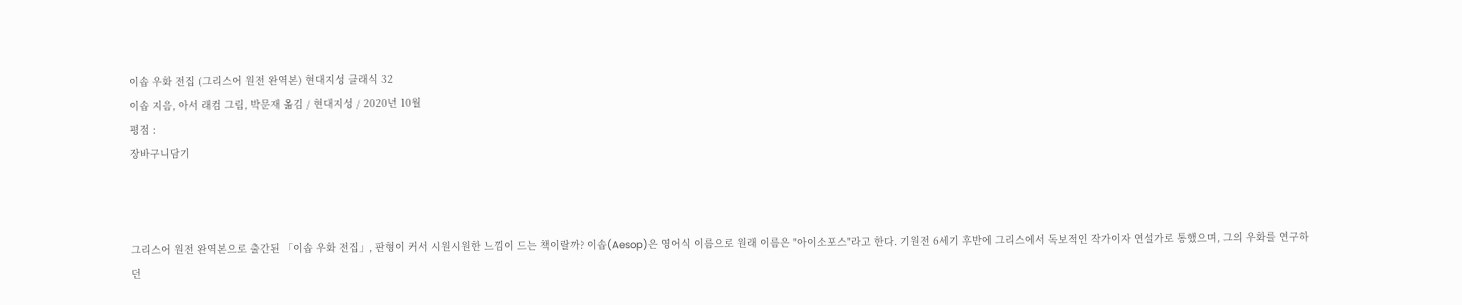이솝 우화 전집 (그리스어 원전 완역본) 현대지성 클래식 32
이솝 지음, 아서 래컴 그림, 박문재 옮김 / 현대지성 / 2020년 10월
평점 :
장바구니담기



그리스어 원전 완역본으로 출간된 「이솝 우화 전집」, 판형이 커서 시원시원한 느낌이 드는 책이랄까? 이솝(Aesop)은 영어식 이름으로 원래 이름은 "아이소포스"라고 한다. 기원전 6세기 후반에 그리스에서 독보적인 작가이자 연설가로 통했으며, 그의 우화를 연구하던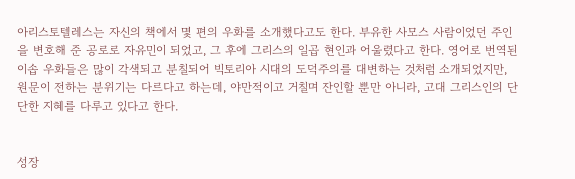아리스토텔레스는 자신의 책에서 몇 편의 우화를 소개했다고도 한다. 부유한 사모스 사람이었던 주인을 변호해 준 공로로 자유민이 되었고, 그 후에 그리스의 일곱 현인과 어울렸다고 한다. 영어로 번역된 이솝 우화들은 많이 각색되고 분칠되어 빅토리아 시대의 도덕주의를 대변하는 것처럼 소개되었지만, 원문이 전하는 분위기는 다르다고 하는데, 야만적이고 거칠며 잔인할 뿐만 아니라, 고대 그리스인의 단단한 지혜를 다루고 있다고 한다.


성장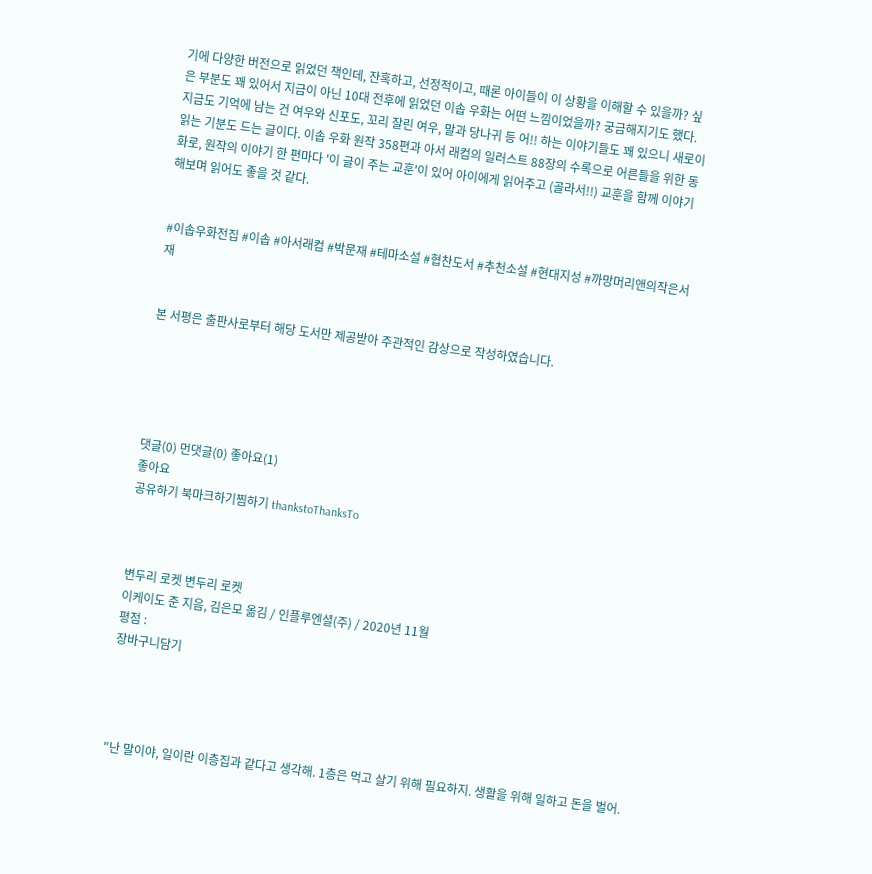기에 다양한 버전으로 읽었던 책인데, 잔혹하고, 선정적이고, 때론 아이들이 이 상황을 이해할 수 있을까? 싶은 부분도 꽤 있어서 지금이 아닌 10대 전후에 읽었던 이솝 우화는 어떤 느낌이었을까? 궁금해지기도 했다. 지금도 기억에 남는 건 여우와 신포도, 꼬리 잘린 여우, 말과 당나귀 등 어!! 하는 이야기들도 꽤 있으니 새로이 읽는 기분도 드는 글이다. 이솝 우화 원작 358편과 아서 래컴의 일러스트 88장의 수록으로 어른들을 위한 동화로, 원작의 이야기 한 편마다 '이 글이 주는 교훈'이 있어 아이에게 읽어주고 (골라서!!) 교훈을 함께 이야기 해보며 읽어도 좋을 것 같다.


#이솝우화전집 #이솝 #아서래컴 #박문재 #테마소설 #협찬도서 #추천소설 #현대지성 #까망머리앤의작은서재


본 서평은 출판사로부터 해당 도서만 제공받아 주관적인 감상으로 작성하였습니다.





댓글(0) 먼댓글(0) 좋아요(1)
좋아요
공유하기 북마크하기찜하기 thankstoThanksTo



변두리 로켓 변두리 로켓
이케이도 준 지음, 김은모 옮김 / 인플루엔셜(주) / 2020년 11월
평점 :
장바구니담기




"난 말이야, 일이란 이층집과 같다고 생각해. 1층은 먹고 살기 위해 필요하지. 생활을 위해 일하고 돈을 벌어.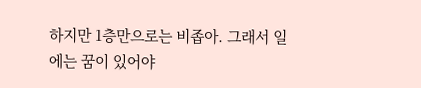하지만 1층만으로는 비좁아. 그래서 일에는 꿈이 있어야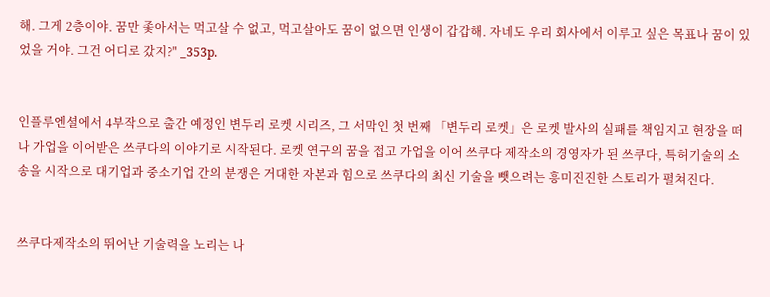해. 그게 2층이야. 꿈만 좇아서는 먹고살 수 없고, 먹고살아도 꿈이 없으면 인생이 갑갑해. 자네도 우리 회사에서 이루고 싶은 목표나 꿈이 있었을 거야. 그건 어디로 갔지?" _353p.


인플루엔셜에서 4부작으로 출간 예정인 변두리 로켓 시리즈, 그 서막인 첫 번째 「변두리 로켓」은 로켓 발사의 실패를 책임지고 현장을 떠나 가업을 이어받은 쓰쿠다의 이야기로 시작된다. 로켓 연구의 꿈을 접고 가업을 이어 쓰쿠다 제작소의 경영자가 된 쓰쿠다, 특허기술의 소송을 시작으로 대기업과 중소기업 간의 분쟁은 거대한 자본과 힘으로 쓰쿠다의 최신 기술을 뺏으려는 흥미진진한 스토리가 펼쳐진다.


쓰쿠다제작소의 뛰어난 기술력을 노리는 나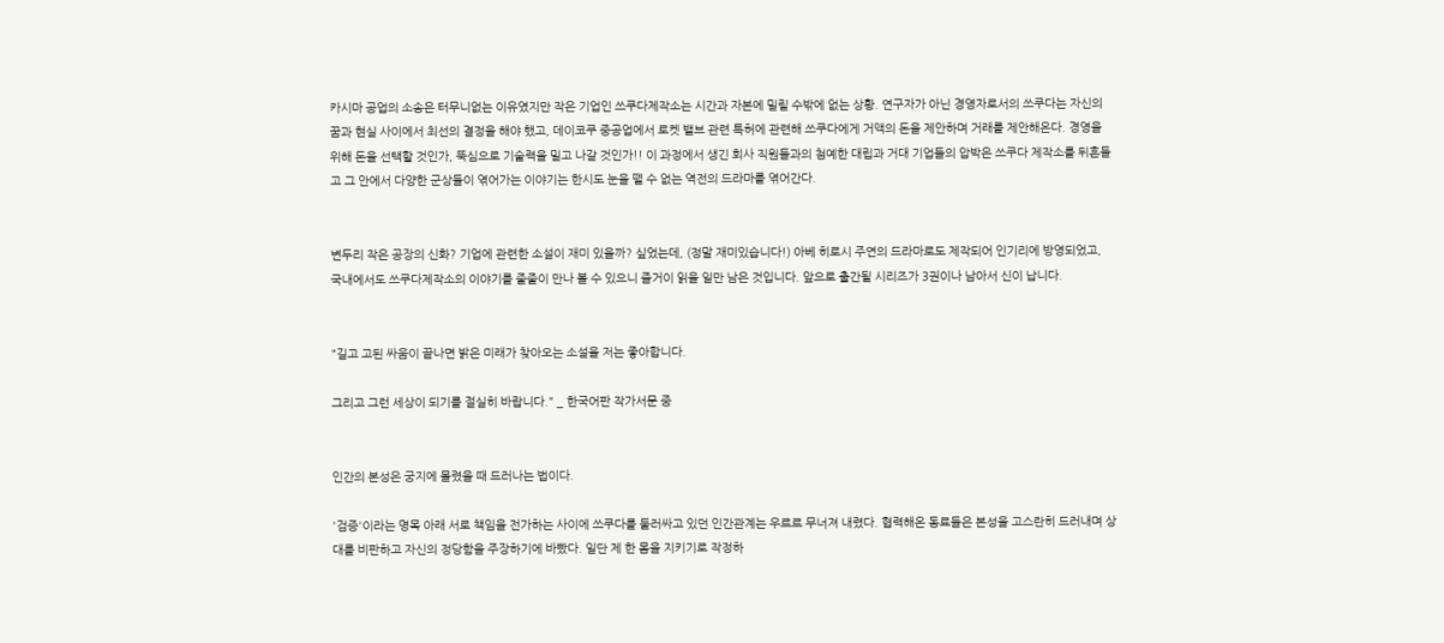카시마 공업의 소송은 터무니없는 이유였지만 작은 기업인 쓰쿠다제작소는 시간과 자본에 밀릴 수밖에 없는 상황. 연구자가 아닌 경영자로서의 쓰쿠다는 자신의 꿈과 현실 사이에서 최선의 결정을 해야 했고, 데이코쿠 중공업에서 로켓 밸브 관련 특허에 관련해 쓰쿠다에게 거액의 돈을 제안하며 거래를 제안해온다. 경영을 위해 돈을 선택할 것인가, 뚝심으로 기술력을 밀고 나갈 것인가!! 이 과정에서 생긴 회사 직원들과의 첨예한 대립과 거대 기업들의 압박은 쓰쿠다 제작소를 뒤흔들고 그 안에서 다양한 군상들이 엮어가는 이야기는 한시도 눈을 뗄 수 없는 역전의 드라마를 엮어간다.


변두리 작은 공장의 신화? 기업에 관련한 소설이 재미 있을까? 싶었는데, (정말 재미있습니다!) 아베 히로시 주연의 드라마로도 제작되어 인기리에 방영되었고, 국내에서도 쓰쿠다제작소의 이야기를 줄줄이 만나 볼 수 있으니 즐거이 읽을 일만 남은 것입니다. 앞으로 출간될 시리즈가 3권이나 남아서 신이 납니다.


"길고 고된 싸움이 끝나면 밝은 미래가 찾아오는 소설을 저는 좋아합니다.

그리고 그런 세상이 되기를 절실히 바랍니다." _ 한국어판 작가서문 중


인간의 본성은 궁지에 몰렸을 때 드러나는 법이다.

'검증'이라는 명목 아래 서로 책임을 전가하는 사이에 쓰쿠다를 둘러싸고 있던 인간관계는 우르르 무너져 내렸다. 협력해온 동료들은 본성을 고스란히 드러내며 상대를 비판하고 자신의 정당함을 주장하기에 바빴다. 일단 제 한 몸을 지키기로 작정하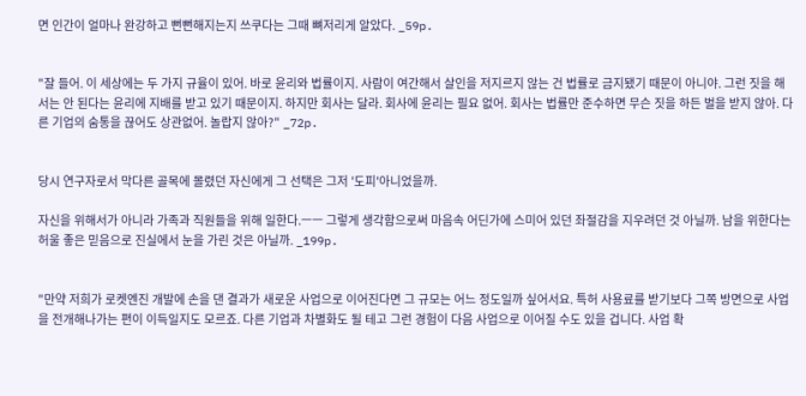면 인간이 얼마나 완강하고 뻔뻔해지는지 쓰쿠다는 그때 뼈저리게 알았다. _59p.


"잘 들어. 이 세상에는 두 가지 규율이 있어. 바로 윤리와 법률이지. 사람이 여간해서 살인을 저지르지 않는 건 법률로 금지됐기 때문이 아니야. 그런 짓을 해서는 안 된다는 윤리에 지배를 받고 있기 때문이지. 하지만 회사는 달라. 회사에 윤리는 필요 없어. 회사는 법률만 준수하면 무슨 짓을 하든 벌을 받지 않아. 다른 기업의 숨통을 끊어도 상관없어. 놀랍지 않아?" _72p.


당시 연구자로서 막다른 골목에 몰렸던 자신에게 그 선택은 그저 '도피'아니었을까.

자신을 위해서가 아니라 가족과 직원들을 위해 일한다.ㅡㅡ 그렇게 생각함으로써 마음속 어딘가에 스미어 있던 좌절감을 지우려던 것 아닐까. 남을 위한다는 허울 좋은 믿음으로 진실에서 눈을 가린 것은 아닐까. _199p.


"만약 저희가 로켓엔진 개발에 손을 댄 결과가 새로운 사업으로 이어진다면 그 규모는 어느 정도일까 싶어서요. 특허 사용료를 받기보다 그쪽 방면으로 사업을 전개해나가는 편이 이득일지도 모르죠. 다른 기업과 차별화도 될 테고 그런 경험이 다음 사업으로 이어질 수도 있을 겁니다. 사업 확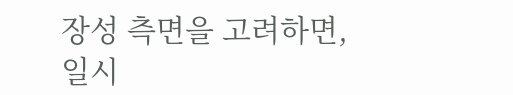장성 측면을 고려하면, 일시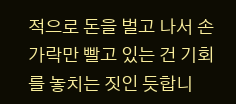적으로 돈을 벌고 나서 손가락만 빨고 있는 건 기회를 놓치는 짓인 듯합니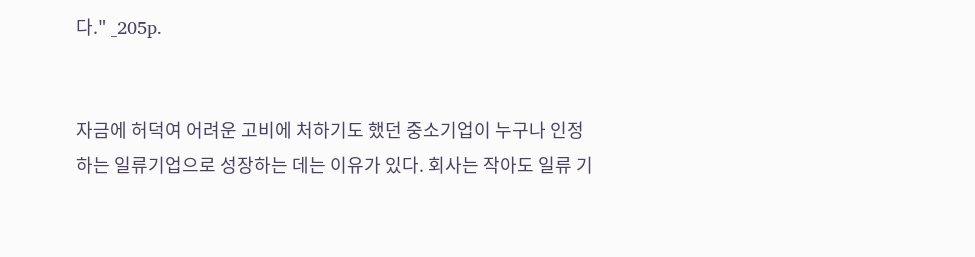다." _205p.


자금에 허덕여 어려운 고비에 처하기도 했던 중소기업이 누구나 인정하는 일류기업으로 성장하는 데는 이유가 있다. 회사는 작아도 일류 기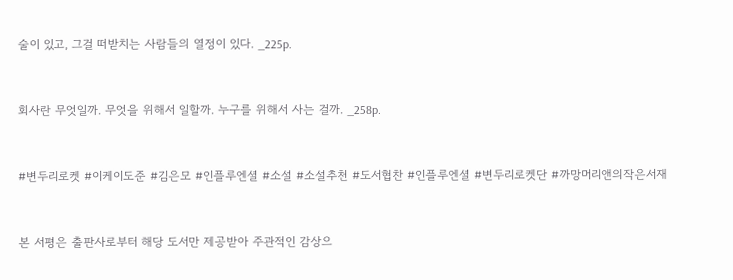술이 있고, 그걸 떠받치는 사람들의 열정이 있다. _225p.


회사란 무엇일까. 무엇을 위해서 일할까. 누구를 위해서 사는 걸까. _258p.


#변두리로켓 #이케이도준 #김은모 #인플루엔셜 #소설 #소설추천 #도서협찬 #인플루엔셜 #변두리로켓단 #까망머리앤의작은서재


본 서평은 출판사로부터 해당 도서만 제공받아 주관적인 감상으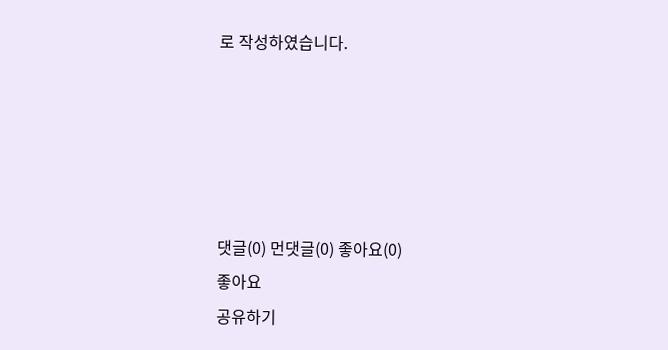로 작성하였습니다.





댓글(0) 먼댓글(0) 좋아요(0)
좋아요
공유하기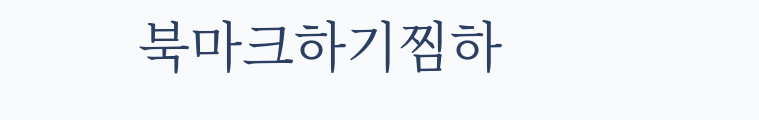북마크하기찜하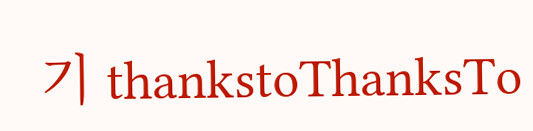기 thankstoThanksTo